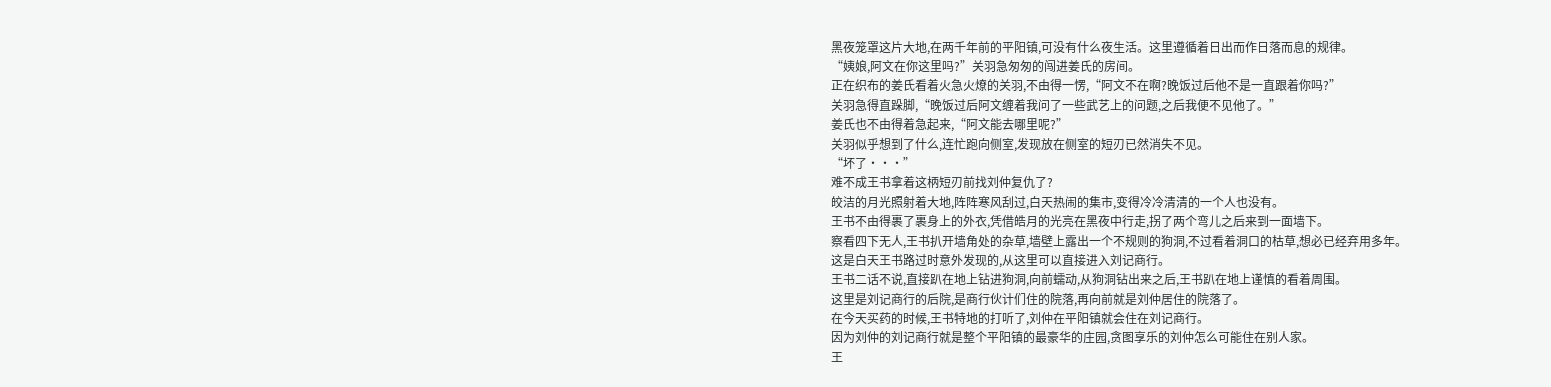黑夜笼罩这片大地,在两千年前的平阳镇,可没有什么夜生活。这里遵循着日出而作日落而息的规律。
“姨娘,阿文在你这里吗?”关羽急匆匆的闯进姜氏的房间。
正在织布的姜氏看着火急火燎的关羽,不由得一愣,“阿文不在啊?晚饭过后他不是一直跟着你吗?”
关羽急得直跺脚,“晚饭过后阿文缠着我问了一些武艺上的问题,之后我便不见他了。”
姜氏也不由得着急起来,“阿文能去哪里呢?”
关羽似乎想到了什么,连忙跑向侧室,发现放在侧室的短刃已然消失不见。
“坏了···”
难不成王书拿着这柄短刃前找刘仲复仇了?
皎洁的月光照射着大地,阵阵寒风刮过,白天热闹的集市,变得冷冷清清的一个人也没有。
王书不由得裹了裹身上的外衣,凭借皓月的光亮在黑夜中行走,拐了两个弯儿之后来到一面墙下。
察看四下无人,王书扒开墙角处的杂草,墙壁上露出一个不规则的狗洞,不过看着洞口的枯草,想必已经弃用多年。
这是白天王书路过时意外发现的,从这里可以直接进入刘记商行。
王书二话不说,直接趴在地上钻进狗洞,向前蠕动,从狗洞钻出来之后,王书趴在地上谨慎的看着周围。
这里是刘记商行的后院,是商行伙计们住的院落,再向前就是刘仲居住的院落了。
在今天买药的时候,王书特地的打听了,刘仲在平阳镇就会住在刘记商行。
因为刘仲的刘记商行就是整个平阳镇的最豪华的庄园,贪图享乐的刘仲怎么可能住在别人家。
王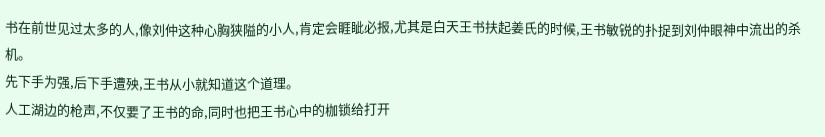书在前世见过太多的人,像刘仲这种心胸狭隘的小人,肯定会睚眦必报,尤其是白天王书扶起姜氏的时候,王书敏锐的扑捉到刘仲眼神中流出的杀机。
先下手为强,后下手遭殃,王书从小就知道这个道理。
人工湖边的枪声,不仅要了王书的命,同时也把王书心中的枷锁给打开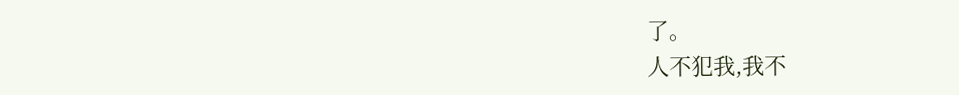了。
人不犯我,我不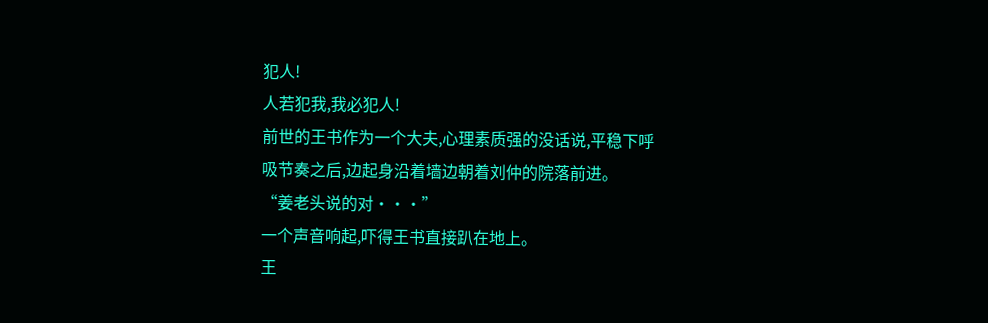犯人!
人若犯我,我必犯人!
前世的王书作为一个大夫,心理素质强的没话说,平稳下呼吸节奏之后,边起身沿着墙边朝着刘仲的院落前进。
“姜老头说的对···”
一个声音响起,吓得王书直接趴在地上。
王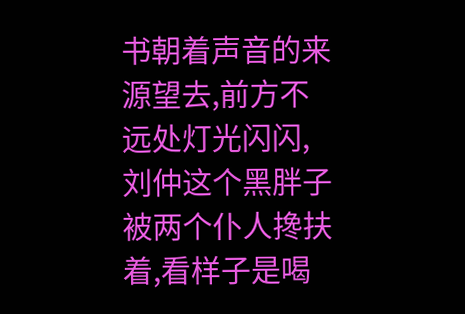书朝着声音的来源望去,前方不远处灯光闪闪,刘仲这个黑胖子被两个仆人搀扶着,看样子是喝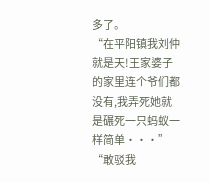多了。
“在平阳镇我刘仲就是天!王家婆子的家里连个爷们都没有,我弄死她就是碾死一只蚂蚁一样简单···”
“敢驳我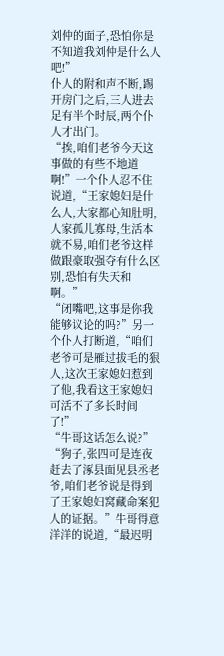刘仲的面子,恐怕你是不知道我刘仲是什么人吧!”
仆人的附和声不断,踢开房门之后,三人进去足有半个时辰,两个仆人才出门。
“挨,咱们老爷今天这事做的有些不地道啊!”一个仆人忍不住说道,“王家媳妇是什么人,大家都心知肚明,人家孤儿寡母,生活本就不易,咱们老爷这样做跟豪取强夺有什么区别,恐怕有失天和啊。”
“闭嘴吧,这事是你我能够议论的吗?”另一个仆人打断道,“咱们老爷可是雁过拔毛的狠人,这次王家媳妇惹到了他,我看这王家媳妇可活不了多长时间了!”
“牛哥这话怎么说?”
“狗子,张四可是连夜赶去了涿县面见县丞老爷,咱们老爷说是得到了王家媳妇窝藏命案犯人的证据。”牛哥得意洋洋的说道,“最迟明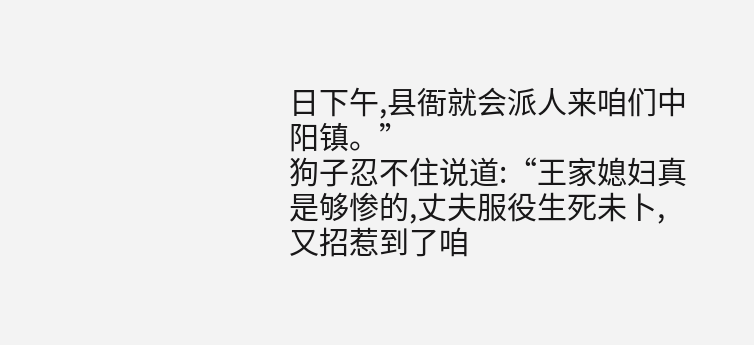日下午,县衙就会派人来咱们中阳镇。”
狗子忍不住说道:“王家媳妇真是够惨的,丈夫服役生死未卜,又招惹到了咱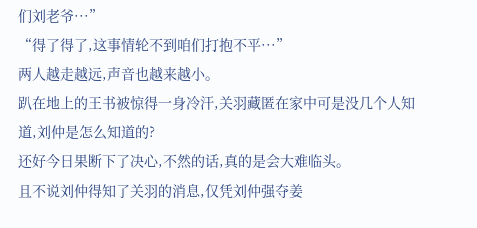们刘老爷···”
“得了得了,这事情轮不到咱们打抱不平···”
两人越走越远,声音也越来越小。
趴在地上的王书被惊得一身冷汗,关羽藏匿在家中可是没几个人知道,刘仲是怎么知道的?
还好今日果断下了决心,不然的话,真的是会大难临头。
且不说刘仲得知了关羽的消息,仅凭刘仲强夺姜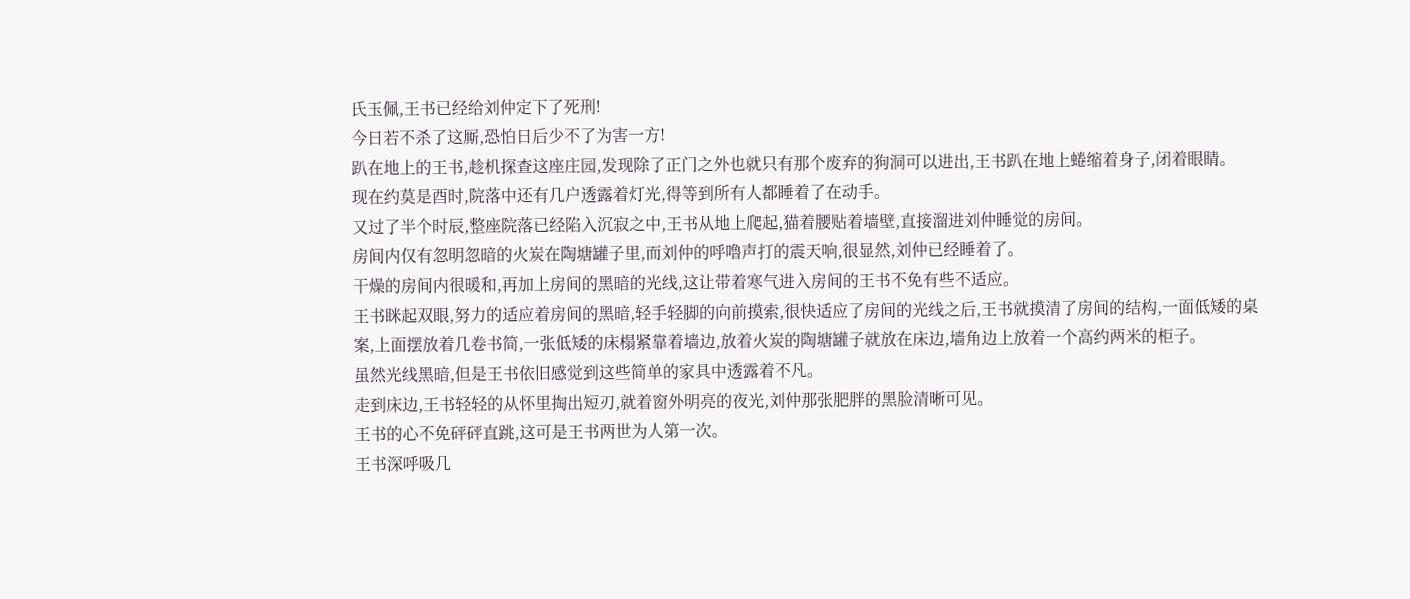氏玉佩,王书已经给刘仲定下了死刑!
今日若不杀了这厮,恐怕日后少不了为害一方!
趴在地上的王书,趁机探查这座庄园,发现除了正门之外也就只有那个废弃的狗洞可以进出,王书趴在地上蜷缩着身子,闭着眼睛。
现在约莫是酉时,院落中还有几户透露着灯光,得等到所有人都睡着了在动手。
又过了半个时辰,整座院落已经陷入沉寂之中,王书从地上爬起,猫着腰贴着墙壁,直接溜进刘仲睡觉的房间。
房间内仅有忽明忽暗的火炭在陶塘罐子里,而刘仲的呼噜声打的震天响,很显然,刘仲已经睡着了。
干燥的房间内很暖和,再加上房间的黑暗的光线,这让带着寒气进入房间的王书不免有些不适应。
王书眯起双眼,努力的适应着房间的黑暗,轻手轻脚的向前摸索,很快适应了房间的光线之后,王书就摸清了房间的结构,一面低矮的桌案,上面摆放着几卷书简,一张低矮的床榻紧靠着墙边,放着火炭的陶塘罐子就放在床边,墙角边上放着一个高约两米的柜子。
虽然光线黑暗,但是王书依旧感觉到这些简单的家具中透露着不凡。
走到床边,王书轻轻的从怀里掏出短刃,就着窗外明亮的夜光,刘仲那张肥胖的黑脸清晰可见。
王书的心不免砰砰直跳,这可是王书两世为人第一次。
王书深呼吸几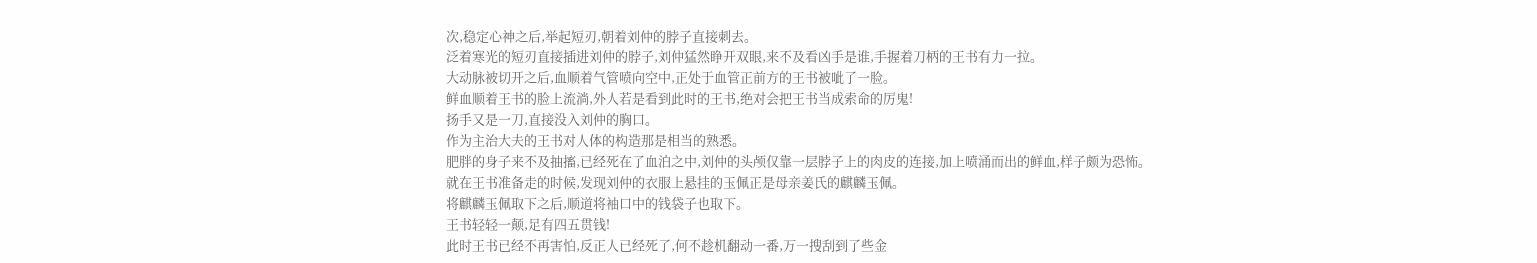次,稳定心神之后,举起短刃,朝着刘仲的脖子直接刺去。
泛着寒光的短刃直接插进刘仲的脖子,刘仲猛然睁开双眼,来不及看凶手是谁,手握着刀柄的王书有力一拉。
大动脉被切开之后,血顺着气管喷向空中,正处于血管正前方的王书被呲了一脸。
鲜血顺着王书的脸上流淌,外人若是看到此时的王书,绝对会把王书当成索命的厉鬼!
扬手又是一刀,直接没入刘仲的胸口。
作为主治大夫的王书对人体的构造那是相当的熟悉。
肥胖的身子来不及抽搐,已经死在了血泊之中,刘仲的头颅仅靠一层脖子上的肉皮的连接,加上喷涌而出的鲜血,样子颇为恐怖。
就在王书准备走的时候,发现刘仲的衣服上悬挂的玉佩正是母亲姜氏的麒麟玉佩。
将麒麟玉佩取下之后,顺道将袖口中的钱袋子也取下。
王书轻轻一颠,足有四五贯钱!
此时王书已经不再害怕,反正人已经死了,何不趁机翻动一番,万一搜刮到了些金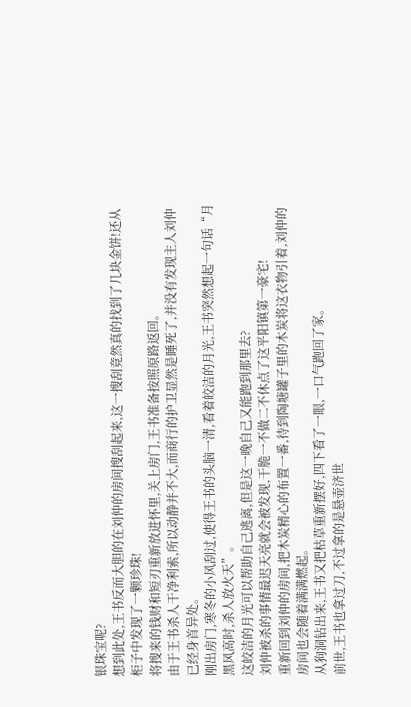银珠宝呢?
想到此处,王书反而大胆的在刘仲的房间搜刮起来,这一搜刮竟然真的找到了几块金饼!还从柜子中发现了一颗珍珠!
将搜来的钱财和短刃重新放进怀里,关上房门,王书准备按照原路返回。
由于王书杀人干净利索,所以动静并不大,而商行的护卫显然是睡死了,并没有发现主人刘仲已经身首异处。
刚出房门,寒冬的小风刮过,使得王书的头脑一清,看着皎洁的月光,王书突然想起一句话“月黑风高时,杀人放火天”。
这皎洁的月光可以帮助自己逃离,但是这一晚自己又能跑到那里去?
刘仲被杀的事情最迟天亮就会被发现,干脆一不做二不休点了这平阳镇第一豪宅!
重新回到刘仲的房间,把木炭精心的布置一番,待到陶塘罐子里的木炭将这衣物引着,刘仲的房间也会随着满满燃起。
从狗洞钻出来,王书又把枯草重新摆好,四下看了一眼,一口气跑回了家。
前世,王书也拿过刀,不过拿的是悬壶济世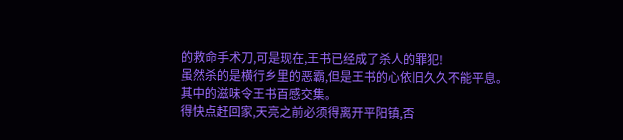的救命手术刀,可是现在,王书已经成了杀人的罪犯!
虽然杀的是横行乡里的恶霸,但是王书的心依旧久久不能平息。
其中的滋味令王书百感交集。
得快点赶回家,天亮之前必须得离开平阳镇,否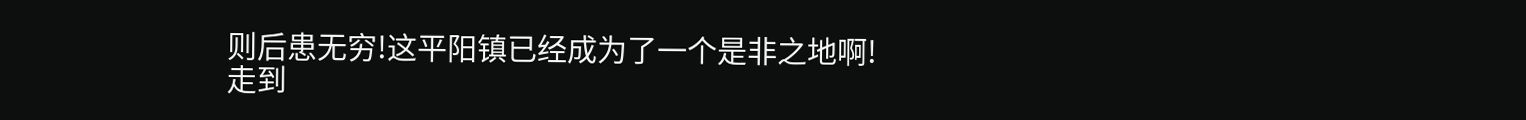则后患无穷!这平阳镇已经成为了一个是非之地啊!
走到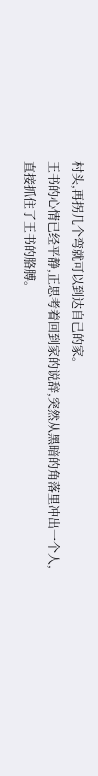村头,再拐几个弯就可以到达自己的家。
王书的心情已经平静,正思考着回到家的说辞,突然从黑暗的角落里冲出一个人,直接抓住了王书的胳膊。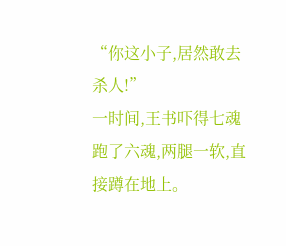“你这小子,居然敢去杀人!”
一时间,王书吓得七魂跑了六魂,两腿一软,直接蹲在地上。